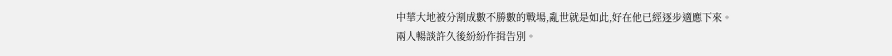中華大地被分割成數不勝數的戰場,亂世就是如此,好在他已經逐步適應下來。
兩人暢談許久後紛紛作揖告別。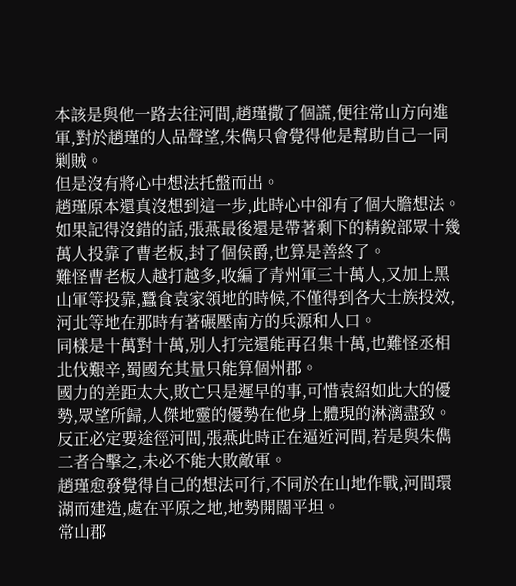本該是與他一路去往河間,趙瑾撒了個謊,便往常山方向進軍,對於趙瑾的人品聲望,朱儁只會覺得他是幫助自己一同剿賊。
但是沒有將心中想法托盤而出。
趙瑾原本還真沒想到這一步,此時心中卻有了個大膽想法。
如果記得沒錯的話,張燕最後還是帶著剩下的精銳部眾十幾萬人投靠了曹老板,封了個侯爵,也算是善終了。
難怪曹老板人越打越多,收編了青州軍三十萬人,又加上黑山軍等投靠,蠶食袁家領地的時候,不僅得到各大士族投效,河北等地在那時有著碾壓南方的兵源和人口。
同樣是十萬對十萬,別人打完還能再召集十萬,也難怪丞相北伐艱辛,蜀國充其量只能算個州郡。
國力的差距太大,敗亡只是遲早的事,可惜袁紹如此大的優勢,眾望所歸,人傑地靈的優勢在他身上體現的淋漓盡致。
反正必定要途徑河間,張燕此時正在逼近河間,若是與朱儁二者合擊之,未必不能大敗敵軍。
趙瑾愈發覺得自己的想法可行,不同於在山地作戰,河間環湖而建造,處在平原之地,地勢開闊平坦。
常山郡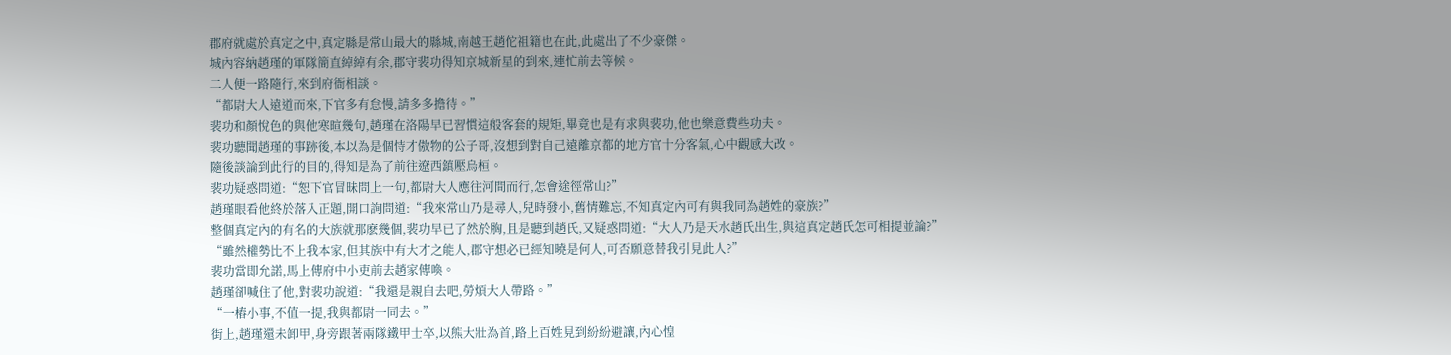郡府就處於真定之中,真定縣是常山最大的縣城,南越王趙佗祖籍也在此,此處出了不少豪傑。
城內容納趙瑾的軍隊簡直綽綽有余,郡守裴功得知京城新星的到來,連忙前去等候。
二人便一路隨行,來到府衙相談。
“都尉大人遠道而來,下官多有怠慢,請多多擔待。”
裴功和顏悅色的與他寒暄幾句,趙瑾在洛陽早已習慣這般客套的規矩,畢竟也是有求與裴功,他也樂意費些功夫。
裴功聽聞趙瑾的事跡後,本以為是個恃才傲物的公子哥,沒想到對自己遠離京都的地方官十分客氣,心中觀感大改。
隨後談論到此行的目的,得知是為了前往遼西鎮壓烏桓。
裴功疑惑問道:“恕下官冒昧問上一句,都尉大人應往河間而行,怎會途徑常山?”
趙瑾眼看他終於落入正題,開口詢問道:“我來常山乃是尋人,兒時發小,舊情難忘,不知真定內可有與我同為趙姓的豪族?”
整個真定內的有名的大族就那麽幾個,裴功早已了然於胸,且是聽到趙氏,又疑惑問道:“大人乃是天水趙氏出生,與這真定趙氏怎可相提並論?”
“雖然權勢比不上我本家,但其族中有大才之能人,郡守想必已經知曉是何人,可否願意替我引見此人?”
裴功當即允諾,馬上傳府中小吏前去趙家傳喚。
趙瑾卻喊住了他,對裴功說道:“我還是親自去吧,勞煩大人帶路。”
“一樁小事,不值一提,我與都尉一同去。”
街上,趙瑾還未卸甲,身旁跟著兩隊鐵甲士卒,以熊大壯為首,路上百姓見到紛紛避讓,內心惶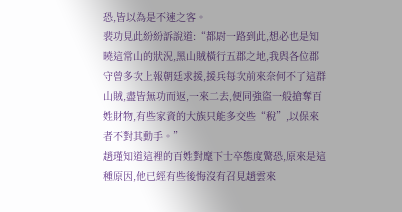恐,皆以為是不速之客。
裴功見此紛紛訴說道:“都尉一路到此,想必也是知曉這常山的狀況,黑山賊橫行五郡之地,我與各位郡守曾多次上報朝廷求援,援兵每次前來奈何不了這群山賊,盡皆無功而返,一來二去,便同強盜一般搶奪百姓財物,有些家資的大族只能多交些“稅”,以保來者不對其動手。”
趙瑾知道這裡的百姓對麾下士卒態度驚恐,原來是這種原因,他已經有些後悔沒有召見趙雲來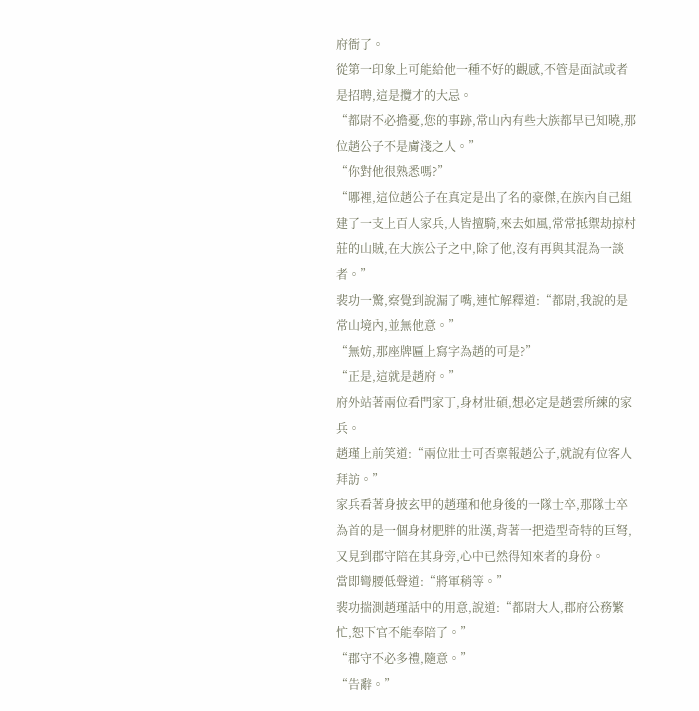府衙了。
從第一印象上可能給他一種不好的觀感,不管是面試或者是招聘,這是攬才的大忌。
“都尉不必擔憂,您的事跡,常山內有些大族都早已知曉,那位趙公子不是膚淺之人。”
“你對他很熟悉嗎?”
“哪裡,這位趙公子在真定是出了名的豪傑,在族內自己組建了一支上百人家兵,人皆擅騎,來去如風,常常抵禦劫掠村莊的山賊,在大族公子之中,除了他,沒有再與其混為一談者。”
裴功一驚,察覺到說漏了嘴,連忙解釋道:“都尉,我說的是常山境內,並無他意。”
“無妨,那座牌匾上寫字為趙的可是?”
“正是,這就是趙府。”
府外站著兩位看門家丁,身材壯碩,想必定是趙雲所練的家兵。
趙瑾上前笑道:“兩位壯士可否稟報趙公子,就說有位客人拜訪。”
家兵看著身披玄甲的趙瑾和他身後的一隊士卒,那隊士卒為首的是一個身材肥胖的壯漢,背著一把造型奇特的巨弩,又見到郡守陪在其身旁,心中已然得知來者的身份。
當即彎腰低聲道:“將軍稍等。”
裴功揣測趙瑾話中的用意,說道:“都尉大人,郡府公務繁忙,恕下官不能奉陪了。”
“郡守不必多禮,隨意。”
“告辭。”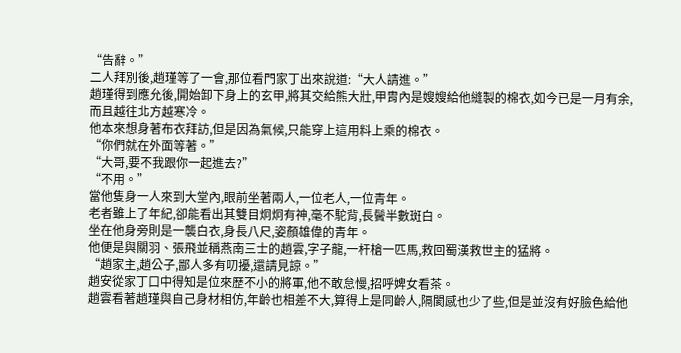“告辭。”
二人拜別後,趙瑾等了一會,那位看門家丁出來說道:“大人請進。”
趙瑾得到應允後,開始卸下身上的玄甲,將其交給熊大壯,甲胄內是嫂嫂給他縫製的棉衣,如今已是一月有余,而且越往北方越寒冷。
他本來想身著布衣拜訪,但是因為氣候,只能穿上這用料上乘的棉衣。
“你們就在外面等著。”
“大哥,要不我跟你一起進去?”
“不用。”
當他隻身一人來到大堂內,眼前坐著兩人,一位老人,一位青年。
老者雖上了年紀,卻能看出其雙目炯炯有神,毫不駝背,長鬢半數斑白。
坐在他身旁則是一襲白衣,身長八尺,姿顏雄偉的青年。
他便是與關羽、張飛並稱燕南三士的趙雲,字子龍,一杆槍一匹馬,救回蜀漢救世主的猛將。
“趙家主,趙公子,鄙人多有叨擾,還請見諒。”
趙安從家丁口中得知是位來歷不小的將軍,他不敢怠慢,招呼婢女看茶。
趙雲看著趙瑾與自己身材相仿,年齡也相差不大,算得上是同齡人,隔閡感也少了些,但是並沒有好臉色給他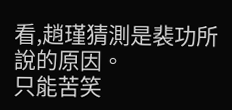看,趙瑾猜測是裴功所說的原因。
只能苦笑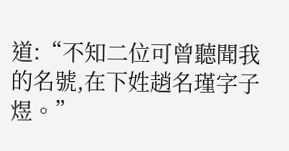道:“不知二位可曾聽聞我的名號,在下姓趙名瑾字子煜。”